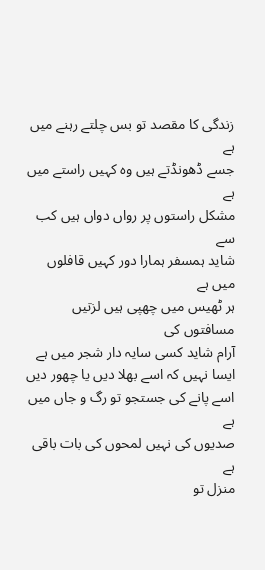زندگی کا مقصد تو بس چلتے رہنے میں ہے
جسے ڈھونڈتے ہیں وہ کہیں راستے میں ہے
مشکل راستوں پر رواں دواں ہیں کب سے
شاید ہمسفر ہمارا دور کہیں قافلوں میں ہے
ہر ٹھیس میں چھپی ہیں لزتیں مسافتوں کی
آرام شاید کسی سایہ دار شجر میں ہے
ایسا نہیں کہ اسے بھلا دیں یا چھور دیں
اسے پانے کی جستجو تو رگ و جاں میں ہے
صدیوں کی نہیں لمحوں کی بات باقی ہے
منزل تو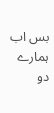بس اب ہمارے دو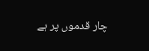چار قدموں پر ہے